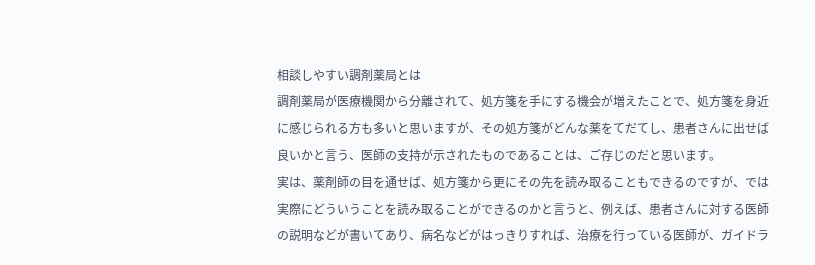相談しやすい調剤薬局とは
調剤薬局が医療機関から分離されて、処方箋を手にする機会が増えたことで、処方箋を身近に感じられる方も多いと思いますが、その処方箋がどんな薬をてだてし、患者さんに出せば良いかと言う、医師の支持が示されたものであることは、ご存じのだと思います。
実は、薬剤師の目を通せば、処方箋から更にその先を読み取ることもできるのですが、では実際にどういうことを読み取ることができるのかと言うと、例えば、患者さんに対する医師の説明などが書いてあり、病名などがはっきりすれば、治療を行っている医師が、ガイドラ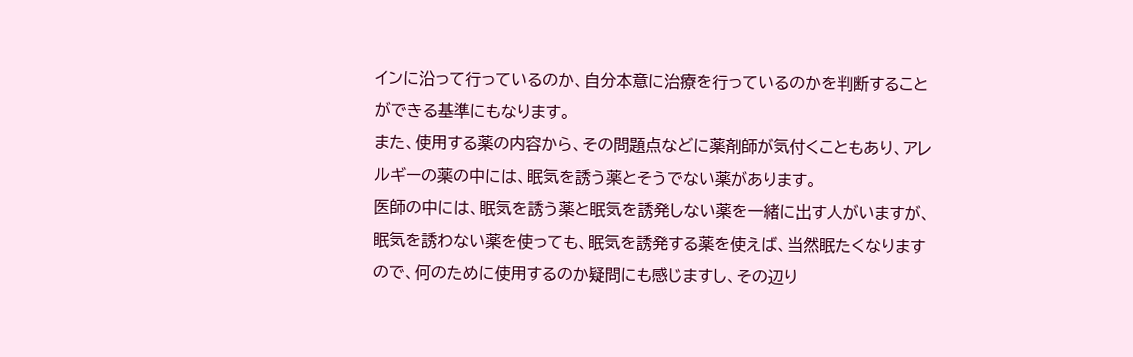インに沿って行っているのか、自分本意に治療を行っているのかを判断することができる基準にもなります。
また、使用する薬の内容から、その問題点などに薬剤師が気付くこともあり、アレルギーの薬の中には、眠気を誘う薬とそうでない薬があります。
医師の中には、眠気を誘う薬と眠気を誘発しない薬を一緒に出す人がいますが、眠気を誘わない薬を使っても、眠気を誘発する薬を使えば、当然眠たくなりますので、何のために使用するのか疑問にも感じますし、その辺り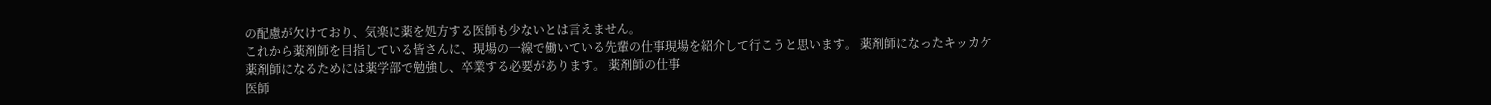の配慮が欠けており、気楽に薬を処方する医師も少ないとは言えません。
これから薬剤師を目指している皆さんに、現場の一線で働いている先輩の仕事現場を紹介して行こうと思います。 薬剤師になったキッカケ
薬剤師になるためには薬学部で勉強し、卒業する必要があります。 薬剤師の仕事
医師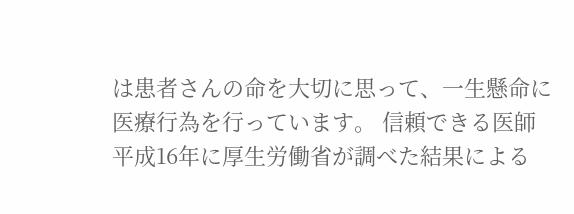は患者さんの命を大切に思って、一生懸命に医療行為を行っています。 信頼できる医師
平成16年に厚生労働省が調べた結果による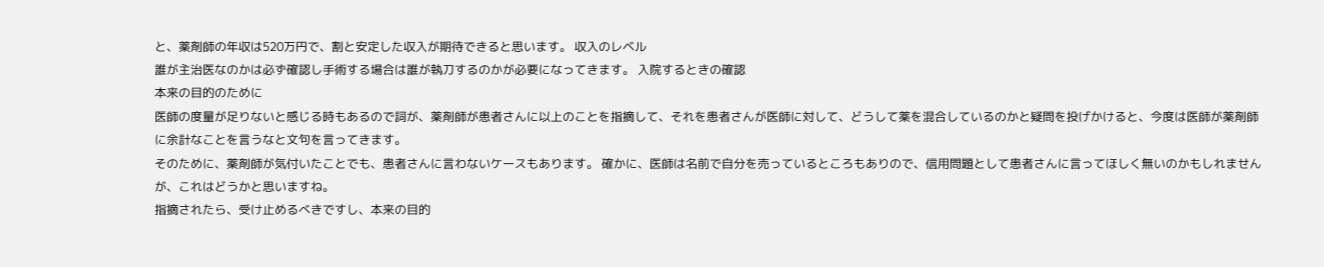と、薬剤師の年収は520万円で、割と安定した収入が期待できると思います。 収入のレベル
誰が主治医なのかは必ず確認し手術する場合は誰が執刀するのかが必要になってきます。 入院するときの確認
本来の目的のために
医師の度量が足りないと感じる時もあるので詞が、薬剤師が患者さんに以上のことを指摘して、それを患者さんが医師に対して、どうして薬を混合しているのかと疑問を投げかけると、今度は医師が薬剤師に余計なことを言うなと文句を言ってきます。
そのために、薬剤師が気付いたことでも、患者さんに言わないケースもあります。 確かに、医師は名前で自分を売っているところもありので、信用問題として患者さんに言ってほしく無いのかもしれませんが、これはどうかと思いますね。
指摘されたら、受け止めるべきですし、本来の目的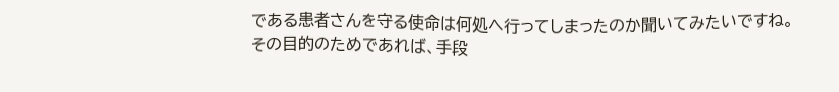である患者さんを守る使命は何処へ行ってしまったのか聞いてみたいですね。
その目的のためであれば、手段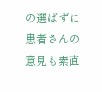の選ばずに患者さんの意見も素直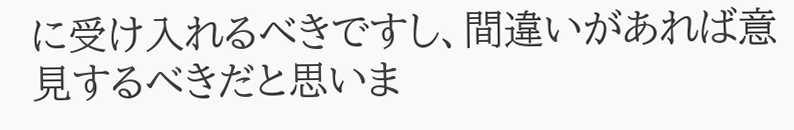に受け入れるべきですし、間違いがあれば意見するべきだと思いま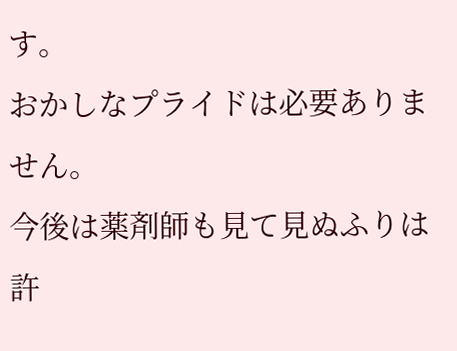す。
おかしなプライドは必要ありません。
今後は薬剤師も見て見ぬふりは許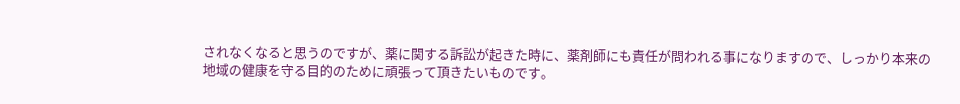されなくなると思うのですが、薬に関する訴訟が起きた時に、薬剤師にも責任が問われる事になりますので、しっかり本来の地域の健康を守る目的のために頑張って頂きたいものです。